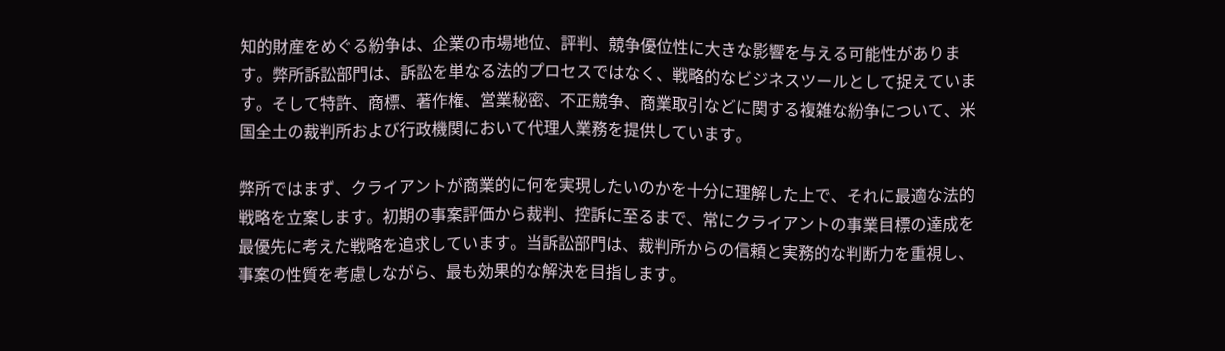知的財産をめぐる紛争は、企業の市場地位、評判、競争優位性に大きな影響を与える可能性があります。弊所訴訟部門は、訴訟を単なる法的プロセスではなく、戦略的なビジネスツールとして捉えています。そして特許、商標、著作権、営業秘密、不正競争、商業取引などに関する複雑な紛争について、米国全土の裁判所および行政機関において代理人業務を提供しています。

弊所ではまず、クライアントが商業的に何を実現したいのかを十分に理解した上で、それに最適な法的戦略を立案します。初期の事案評価から裁判、控訴に至るまで、常にクライアントの事業目標の達成を最優先に考えた戦略を追求しています。当訴訟部門は、裁判所からの信頼と実務的な判断力を重視し、事案の性質を考慮しながら、最も効果的な解決を目指します。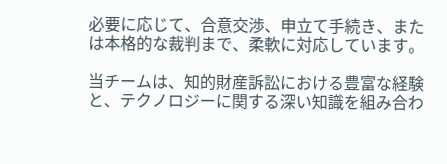必要に応じて、合意交渉、申立て手続き、または本格的な裁判まで、柔軟に対応しています。

当チームは、知的財産訴訟における豊富な経験と、テクノロジーに関する深い知識を組み合わ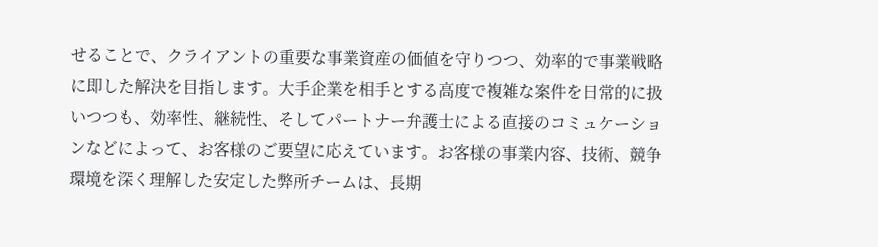せることで、クライアントの重要な事業資産の価値を守りつつ、効率的で事業戦略に即した解決を目指します。大手企業を相手とする高度で複雑な案件を日常的に扱いつつも、効率性、継続性、そしてパートナー弁護士による直接のコミュケーションなどによって、お客様のご要望に応えています。お客様の事業内容、技術、競争環境を深く理解した安定した弊所チームは、長期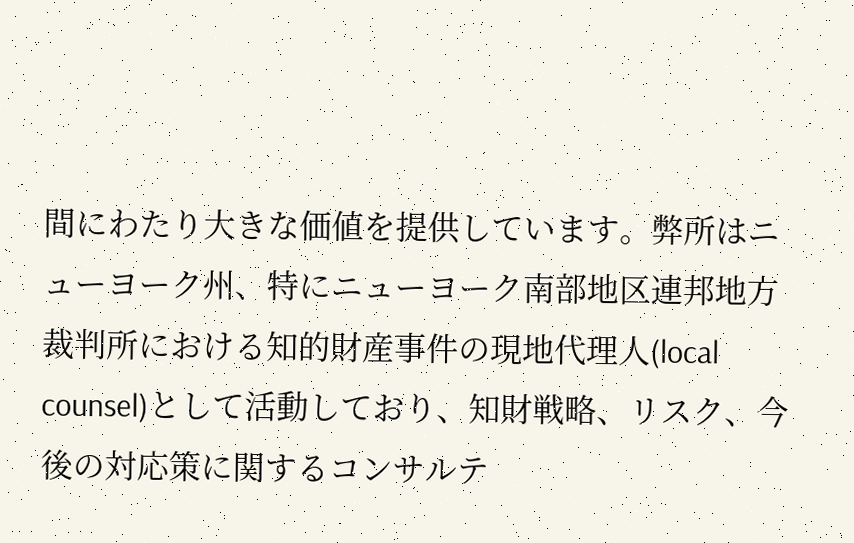間にわたり大きな価値を提供しています。弊所はニューヨーク州、特にニューヨーク南部地区連邦地方裁判所における知的財産事件の現地代理人(local counsel)として活動しており、知財戦略、リスク、今後の対応策に関するコンサルテ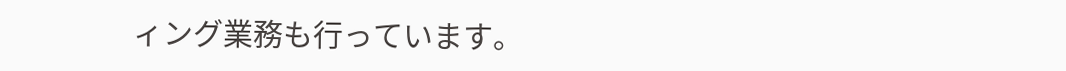ィング業務も行っています。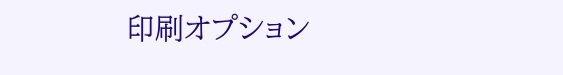印刷オプション